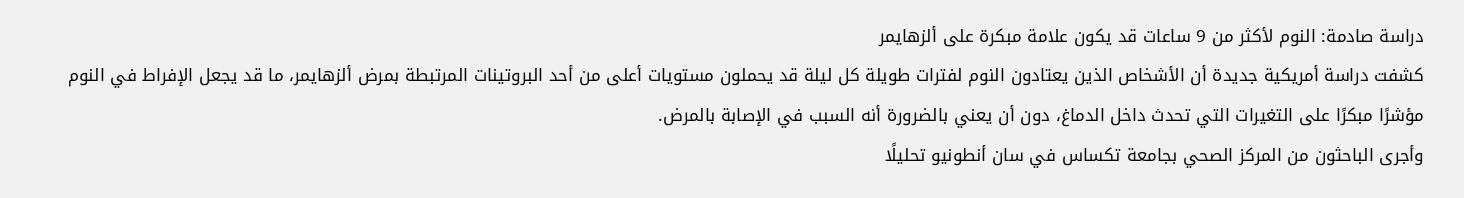دراسة صادمة: النوم لأكثر من 9 ساعات قد يكون علامة مبكرة على ألزهايمر
كشفت دراسة أمريكية جديدة أن الأشخاص الذين يعتادون النوم لفترات طويلة كل ليلة قد يحملون مستويات أعلى من أحد البروتينات المرتبطة بمرض ألزهايمر، ما قد يجعل الإفراط في النوم مؤشرًا مبكرًا على التغيرات التي تحدث داخل الدماغ، دون أن يعني بالضرورة أنه السبب في الإصابة بالمرض.
وأجرى الباحثون من المركز الصحي بجامعة تكساس في سان أنطونيو تحليلًا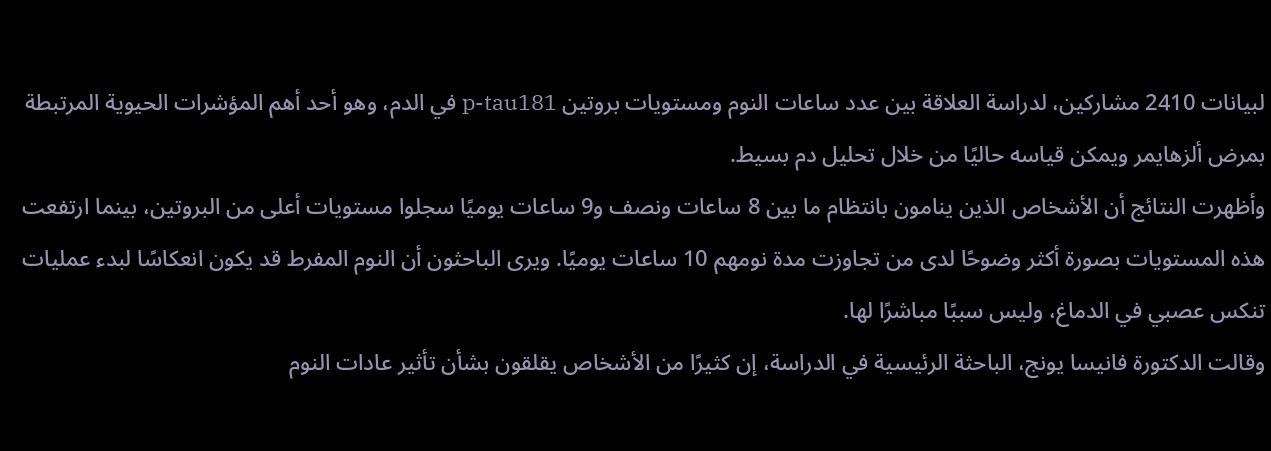لبيانات 2410 مشاركين، لدراسة العلاقة بين عدد ساعات النوم ومستويات بروتين p-tau181 في الدم، وهو أحد أهم المؤشرات الحيوية المرتبطة بمرض ألزهايمر ويمكن قياسه حاليًا من خلال تحليل دم بسيط.
وأظهرت النتائج أن الأشخاص الذين ينامون بانتظام ما بين 8 ساعات ونصف و9 ساعات يوميًا سجلوا مستويات أعلى من البروتين، بينما ارتفعت هذه المستويات بصورة أكثر وضوحًا لدى من تجاوزت مدة نومهم 10 ساعات يوميًا. ويرى الباحثون أن النوم المفرط قد يكون انعكاسًا لبدء عمليات تنكس عصبي في الدماغ، وليس سببًا مباشرًا لها.
وقالت الدكتورة فانيسا يونج، الباحثة الرئيسية في الدراسة، إن كثيرًا من الأشخاص يقلقون بشأن تأثير عادات النوم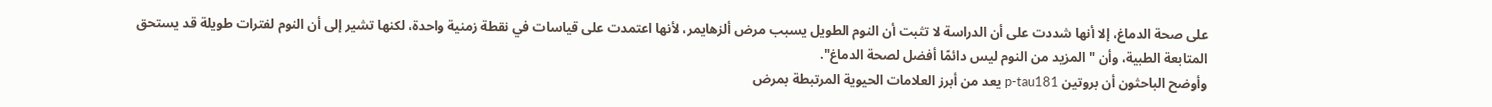على صحة الدماغ، إلا أنها شددت على أن الدراسة لا تثبت أن النوم الطويل يسبب مرض ألزهايمر، لأنها اعتمدت على قياسات في نقطة زمنية واحدة، لكنها تشير إلى أن النوم لفترات طويلة قد يستحق المتابعة الطبية، وأن "المزيد من النوم ليس دائمًا أفضل لصحة الدماغ".
وأوضح الباحثون أن بروتين p-tau181 يعد من أبرز العلامات الحيوية المرتبطة بمرض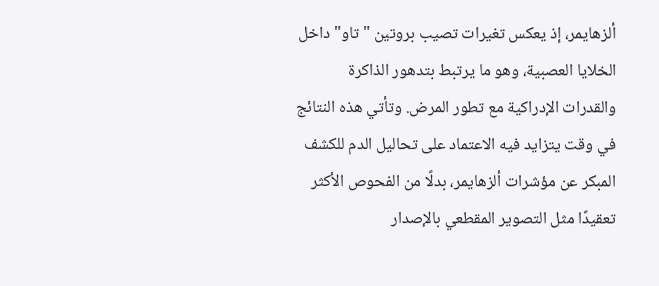ألزهايمر، إذ يعكس تغيرات تصيب بروتين "تاو" داخل الخلايا العصبية، وهو ما يرتبط بتدهور الذاكرة والقدرات الإدراكية مع تطور المرض. وتأتي هذه النتائج في وقت يتزايد فيه الاعتماد على تحاليل الدم للكشف المبكر عن مؤشرات ألزهايمر، بدلًا من الفحوص الأكثر تعقيدًا مثل التصوير المقطعي بالإصدار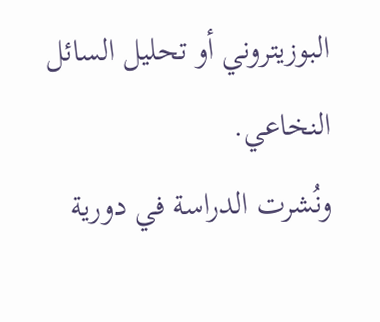البوزيتروني أو تحليل السائل النخاعي.
ونُشرت الدراسة في دورية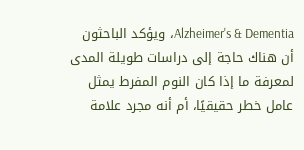Alzheimer's & Dementia، ويؤكد الباحثون أن هناك حاجة إلى دراسات طويلة المدى لمعرفة ما إذا كان النوم المفرط يمثل عامل خطر حقيقيًا، أم أنه مجرد علامة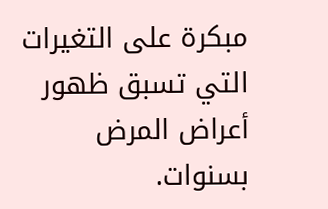مبكرة على التغيرات التي تسبق ظهور أعراض المرض بسنوات.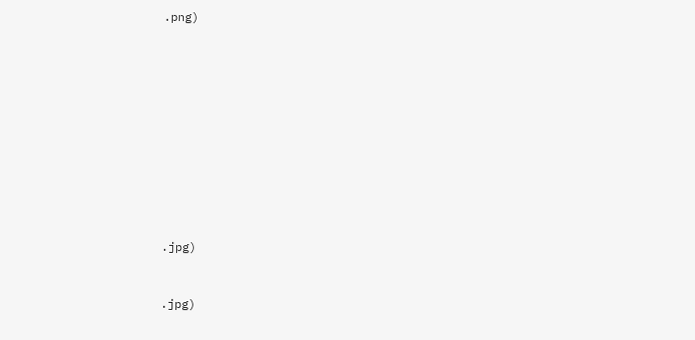.png)











.jpg)


.jpg)